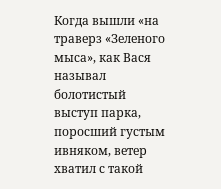Когда вышли «на траверз «Зеленого мыса», как Вася называл болотистый выступ парка, поросший густым ивняком, ветер хватил с такой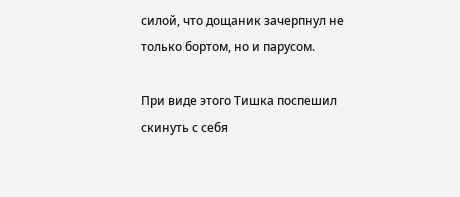силой, что дощаник зачерпнул не только бортом, но и парусом.

При виде этого Тишка поспешил скинуть с себя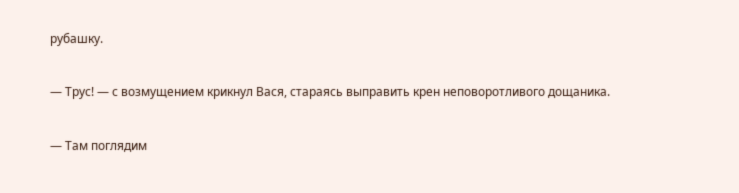рубашку.

— Трус! — с возмущением крикнул Вася, стараясь выправить крен неповоротливого дощаника.

— Там поглядим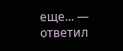еще... — ответил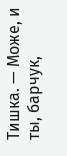Тишка. — Може, и ты, барчук,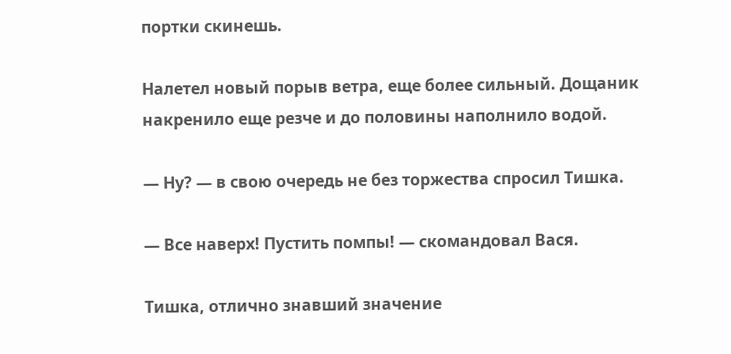портки скинешь.

Налетел новый порыв ветра, еще более сильный. Дощаник накренило еще резче и до половины наполнило водой.

— Ну? — в свою очередь не без торжества спросил Тишка.

— Все наверх! Пустить помпы! — скомандовал Вася.

Тишка, отлично знавший значение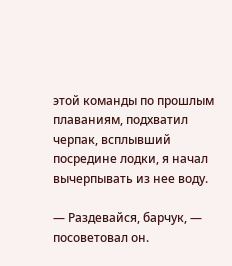этой команды по прошлым плаваниям, подхватил черпак, всплывший посредине лодки, я начал вычерпывать из нее воду.

— Раздевайся, барчук, — посоветовал он.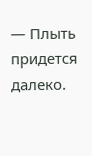— Плыть придется далеко.